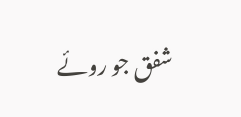شفق جو روئے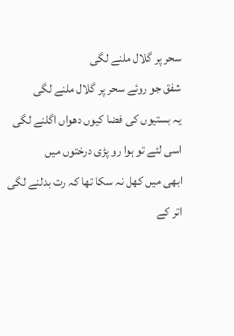سحر پر گلال ملنے لگی
شفق جو روئے سحر پر گلال ملنے لگی
یہ بستیوں کی فضا کیوں دھواں اگلنے لگی
اسی لئے تو ہوا رو پڑی درختوں میں
ابھی میں کھل نہ سکا تھا کہ رت بدلنے لگی
اتر کے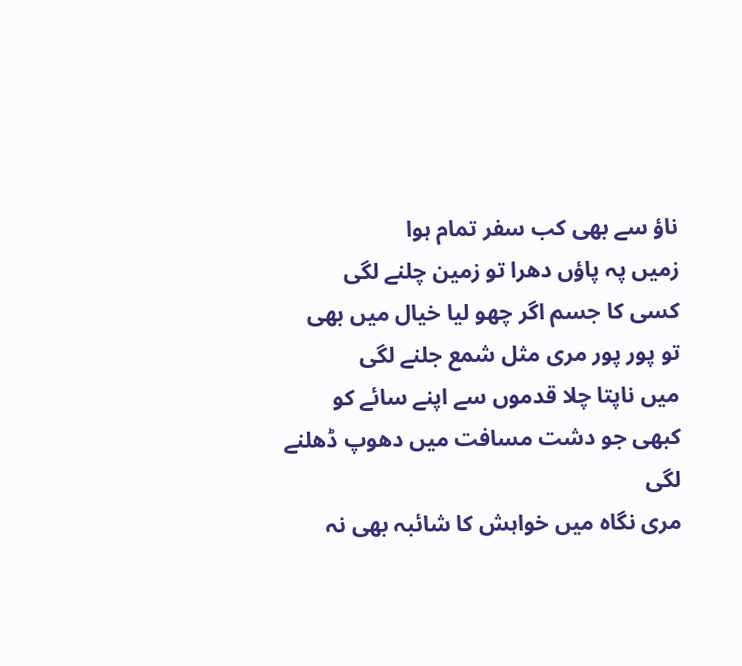ناؤ سے بھی کب سفر تمام ہوا
زمیں پہ پاؤں دھرا تو زمین چلنے لگی
کسی کا جسم اگر چھو لیا خیال میں بھی
تو پور پور مری مثل شمع جلنے لگی
میں ناپتا چلا قدموں سے اپنے سائے کو
کبھی جو دشت مسافت میں دھوپ ڈھلنے لگی
مری نگاہ میں خواہش کا شائبہ بھی نہ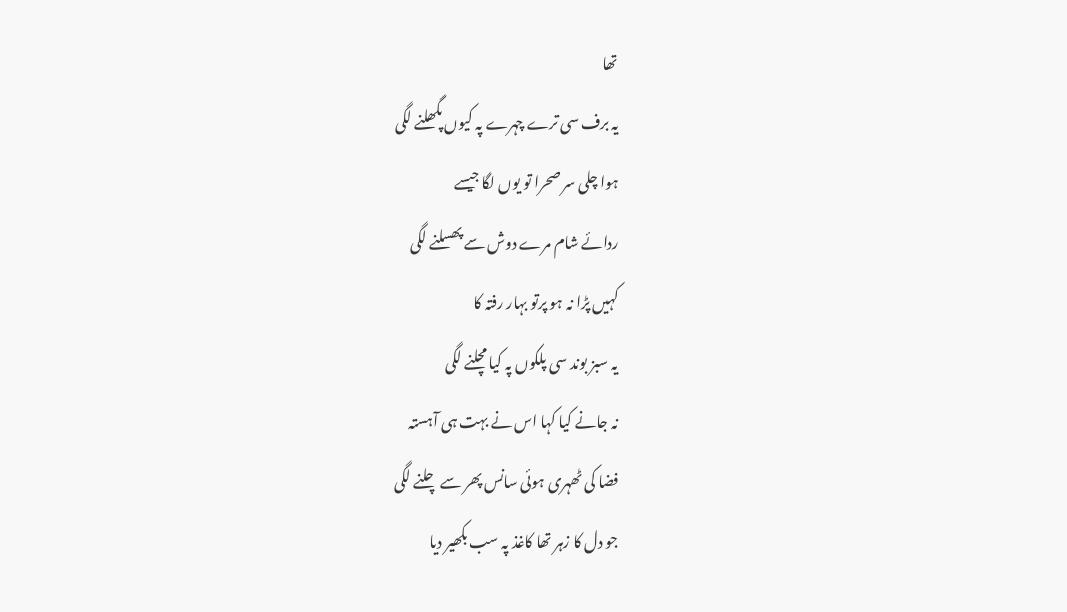تھا
یہ برف سی ترے چہرے پہ کیوں پگھلنے لگی
ہوا چلی سر صحرا تو یوں لگا جیسے
ردائے شام مرے دوش سے پھسلنے لگی
کہیں پڑا نہ ہو پرتو بہار رفتہ کا
یہ سبز بوند سی پلکوں پہ کیا مچلنے لگی
نہ جانے کیا کہا اس نے بہت ہی آہستہ
فضا کی ٹھہری ہوئی سانس پھر سے چلنے لگی
جو دل کا زہر تھا کاغذ پہ سب بکھیر دیا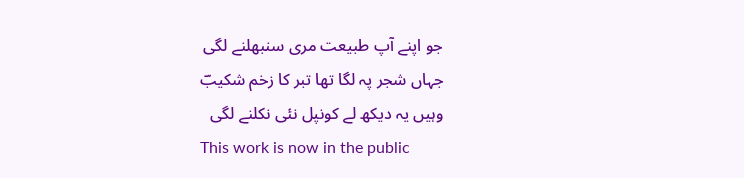جو اپنے آپ طبیعت مری سنبھلنے لگی
جہاں شجر پہ لگا تھا تبر کا زخم شکیبؔ
وہیں یہ دیکھ لے کونپل نئی نکلنے لگی
This work is now in the public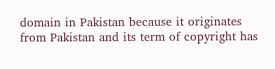domain in Pakistan because it originates from Pakistan and its term of copyright has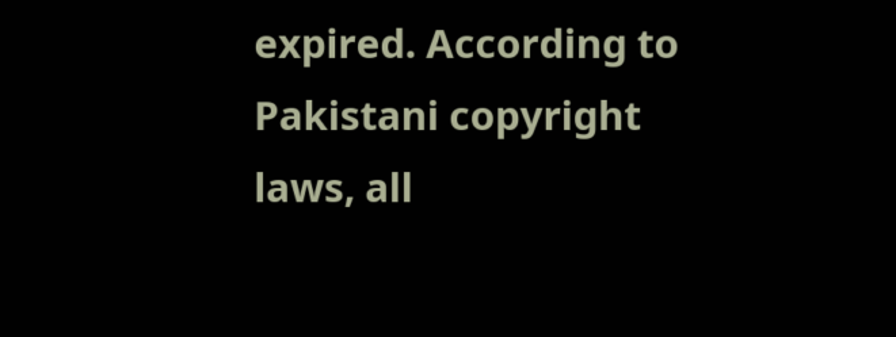expired. According to Pakistani copyright laws, all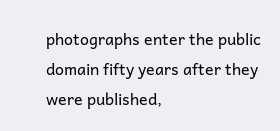photographs enter the public domain fifty years after they were published,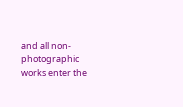and all non-photographic works enter the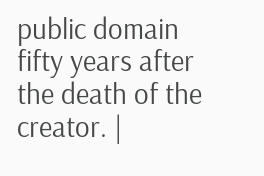public domain fifty years after the death of the creator. |